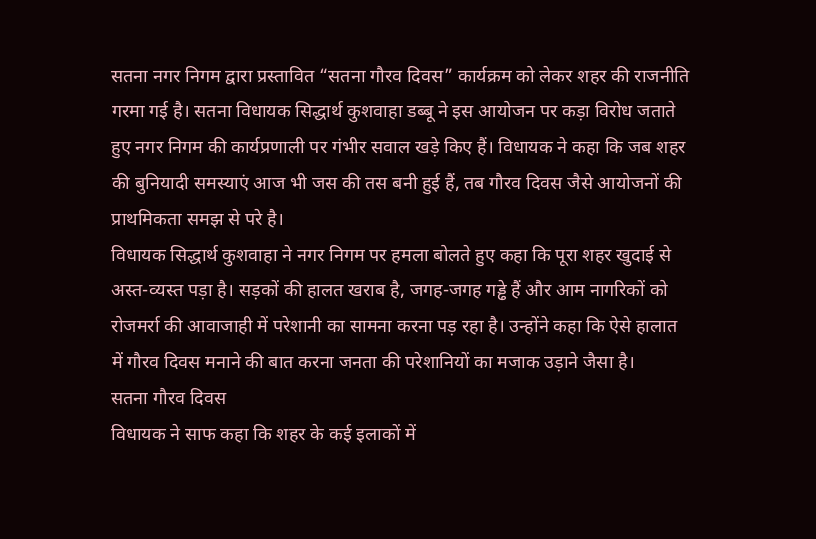सतना नगर निगम द्वारा प्रस्तावित “सतना गौरव दिवस” कार्यक्रम को लेकर शहर की राजनीति गरमा गई है। सतना विधायक सिद्धार्थ कुशवाहा डब्बू ने इस आयोजन पर कड़ा विरोध जताते हुए नगर निगम की कार्यप्रणाली पर गंभीर सवाल खड़े किए हैं। विधायक ने कहा कि जब शहर की बुनियादी समस्याएं आज भी जस की तस बनी हुई हैं, तब गौरव दिवस जैसे आयोजनों की प्राथमिकता समझ से परे है।
विधायक सिद्धार्थ कुशवाहा ने नगर निगम पर हमला बोलते हुए कहा कि पूरा शहर खुदाई से अस्त-व्यस्त पड़ा है। सड़कों की हालत खराब है, जगह-जगह गड्ढे हैं और आम नागरिकों को रोजमर्रा की आवाजाही में परेशानी का सामना करना पड़ रहा है। उन्होंने कहा कि ऐसे हालात में गौरव दिवस मनाने की बात करना जनता की परेशानियों का मजाक उड़ाने जैसा है।
सतना गौरव दिवस
विधायक ने साफ कहा कि शहर के कई इलाकों में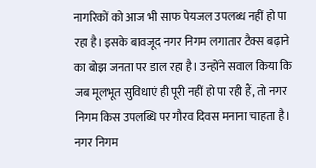नागरिकों को आज भी साफ पेयजल उपलब्ध नहीं हो पा रहा है। इसके बावजूद नगर निगम लगातार टैक्स बढ़ाने का बोझ जनता पर डाल रहा है। उन्होंने सवाल किया कि जब मूलभूत सुविधाएं ही पूरी नहीं हो पा रही हैं, तो नगर निगम किस उपलब्धि पर गौरव दिवस मनाना चाहता है।
नगर निगम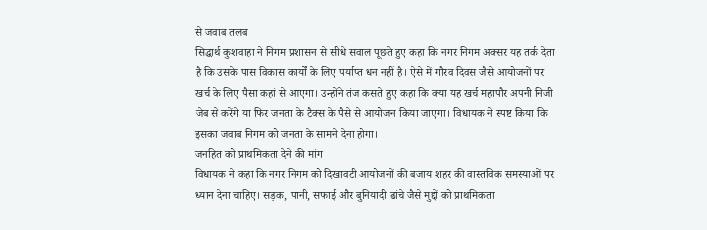से जवाब तलब
सिद्धार्थ कुशवाहा ने निगम प्रशासन से सीधे सवाल पूछते हुए कहा कि नगर निगम अक्सर यह तर्क देता है कि उसके पास विकास कार्यों के लिए पर्याप्त धन नहीं है। ऐसे में गौरव दिवस जैसे आयोजनों पर खर्च के लिए पैसा कहां से आएगा। उन्होंने तंज कसते हुए कहा कि क्या यह खर्च महापौर अपनी निजी जेब से करेंगे या फिर जनता के टैक्स के पैसे से आयोजन किया जाएगा। विधायक ने स्पष्ट किया कि इसका जवाब निगम को जनता के सामने देना होगा।
जनहित को प्राथमिकता देने की मांग
विधायक ने कहा कि नगर निगम को दिखावटी आयोजनों की बजाय शहर की वास्तविक समस्याओं पर ध्यान देना चाहिए। सड़क, पानी, सफाई और बुनियादी ढांचे जैसे मुद्दों को प्राथमिकता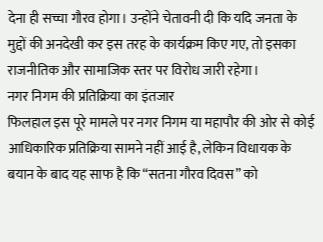देना ही सच्चा गौरव होगा। उन्होंने चेतावनी दी कि यदि जनता के मुद्दों की अनदेखी कर इस तरह के कार्यक्रम किए गए, तो इसका राजनीतिक और सामाजिक स्तर पर विरोध जारी रहेगा।
नगर निगम की प्रतिक्रिया का इंतजार
फिलहाल इस पूरे मामले पर नगर निगम या महापौर की ओर से कोई आधिकारिक प्रतिक्रिया सामने नहीं आई है, लेकिन विधायक के बयान के बाद यह साफ है कि “सतना गौरव दिवस” को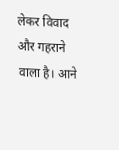लेकर विवाद और गहराने वाला है। आने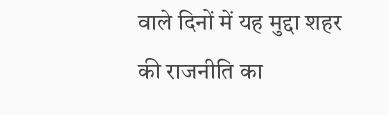वाले दिनों में यह मुद्दा शहर की राजनीति का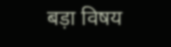बड़ा विषय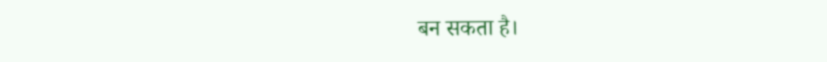बन सकता है।